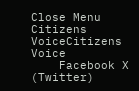Close Menu
Citizens VoiceCitizens Voice
    Facebook X (Twitter)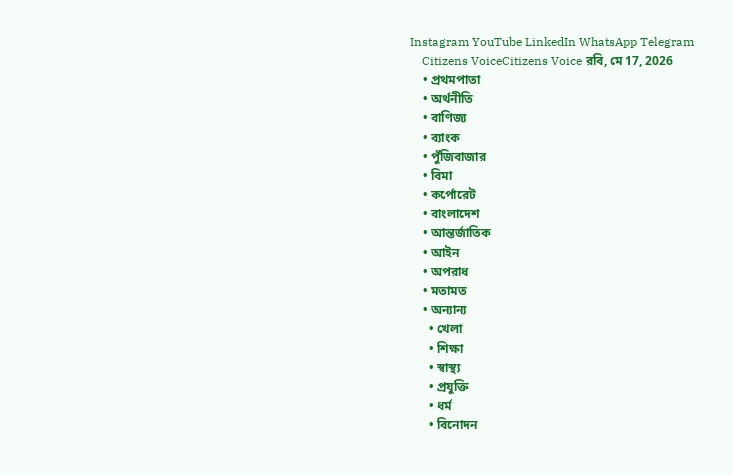Instagram YouTube LinkedIn WhatsApp Telegram
    Citizens VoiceCitizens Voice রবি, মে 17, 2026
    • প্রথমপাতা
    • অর্থনীতি
    • বাণিজ্য
    • ব্যাংক
    • পুঁজিবাজার
    • বিমা
    • কর্পোরেট
    • বাংলাদেশ
    • আন্তর্জাতিক
    • আইন
    • অপরাধ
    • মতামত
    • অন্যান্য
      • খেলা
      • শিক্ষা
      • স্বাস্থ্য
      • প্রযুক্তি
      • ধর্ম
      • বিনোদন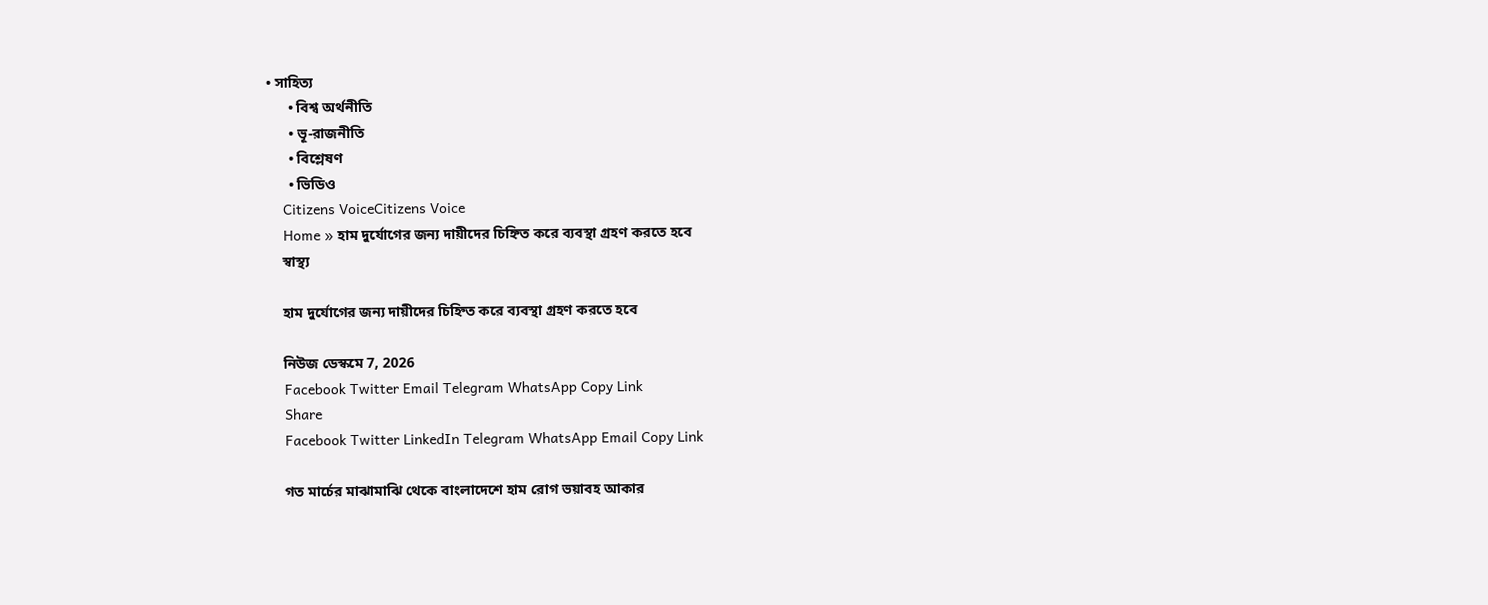• সাহিত্য
      • বিশ্ব অর্থনীতি
      • ভূ-রাজনীতি
      • বিশ্লেষণ
      • ভিডিও
    Citizens VoiceCitizens Voice
    Home » হাম দুর্যোগের জন্য দায়ীদের চিহ্নিত করে ব্যবস্থা গ্রহণ করতে হবে
    স্বাস্থ্য

    হাম দুর্যোগের জন্য দায়ীদের চিহ্নিত করে ব্যবস্থা গ্রহণ করতে হবে

    নিউজ ডেস্কমে 7, 2026
    Facebook Twitter Email Telegram WhatsApp Copy Link
    Share
    Facebook Twitter LinkedIn Telegram WhatsApp Email Copy Link

    গত মার্চের মাঝামাঝি থেকে বাংলাদেশে হাম রোগ ভয়াবহ আকার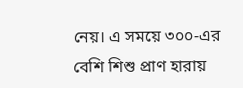নেয়। এ সময়ে ৩০০-এর বেশি শিশু প্রাণ হারায়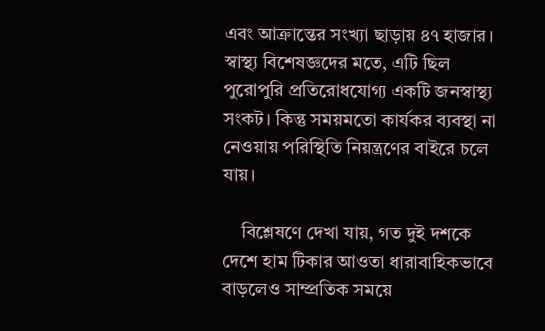এবং আক্রান্তের সংখ্যা ছাড়ায় ৪৭ হাজার। স্বাস্থ্য বিশেষজ্ঞদের মতে, এটি ছিল পুরোপুরি প্রতিরোধযোগ্য একটি জনস্বাস্থ্য সংকট। কিন্তু সময়মতো কার্যকর ব্যবস্থা না নেওয়ায় পরিস্থিতি নিয়ন্ত্রণের বাইরে চলে যায়।

    বিশ্লেষণে দেখা যায়, গত দুই দশকে দেশে হাম টিকার আওতা ধারাবাহিকভাবে বাড়লেও সাম্প্রতিক সময়ে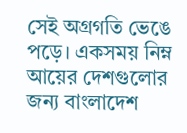সেই অগ্রগতি ভেঙে পড়ে। একসময় নিম্ন আয়ের দেশগুলোর জন্য বাংলাদেশ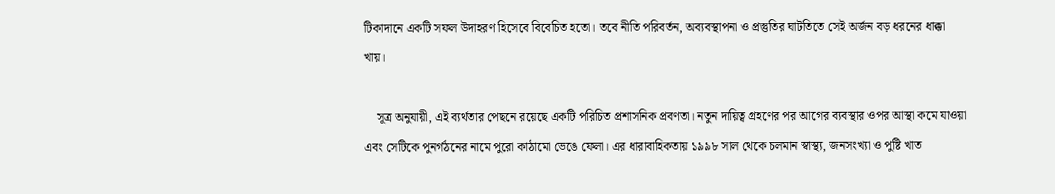টিকাদানে একটি সফল উদাহরণ হিসেবে বিবেচিত হতো। তবে নীতি পরিবর্তন, অব্যবস্থাপনা ও প্রস্তুতির ঘাটতিতে সেই অর্জন বড় ধরনের ধাক্কা খায়।

    সূত্র অনুযায়ী, এই ব্যর্থতার পেছনে রয়েছে একটি পরিচিত প্রশাসনিক প্রবণতা। নতুন দায়িত্ব গ্রহণের পর আগের ব্যবস্থার ওপর আস্থা কমে যাওয়া এবং সেটিকে পুনর্গঠনের নামে পুরো কাঠামো ভেঙে ফেলা। এর ধারাবাহিকতায় ১৯৯৮ সাল থেকে চলমান স্বাস্থ্য, জনসংখ্যা ও পুষ্টি খাত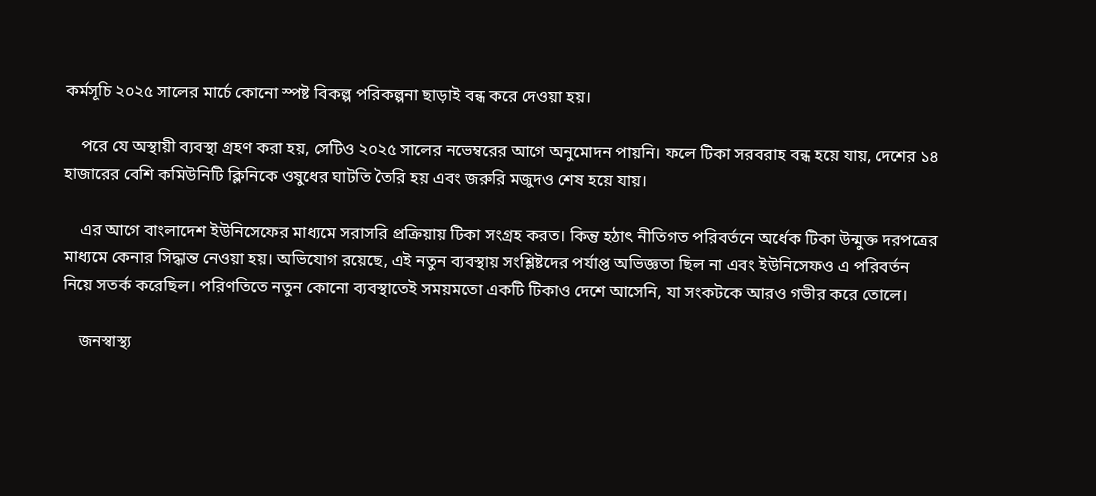কর্মসূচি ২০২৫ সালের মার্চে কোনো স্পষ্ট বিকল্প পরিকল্পনা ছাড়াই বন্ধ করে দেওয়া হয়।

    পরে যে অস্থায়ী ব্যবস্থা গ্রহণ করা হয়, সেটিও ২০২৫ সালের নভেম্বরের আগে অনুমোদন পায়নি। ফলে টিকা সরবরাহ বন্ধ হয়ে যায়, দেশের ১৪ হাজারের বেশি কমিউনিটি ক্লিনিকে ওষুধের ঘাটতি তৈরি হয় এবং জরুরি মজুদও শেষ হয়ে যায়।

    এর আগে বাংলাদেশ ইউনিসেফের মাধ্যমে সরাসরি প্রক্রিয়ায় টিকা সংগ্রহ করত। কিন্তু হঠাৎ নীতিগত পরিবর্তনে অর্ধেক টিকা উন্মুক্ত দরপত্রের মাধ্যমে কেনার সিদ্ধান্ত নেওয়া হয়। অভিযোগ রয়েছে, এই নতুন ব্যবস্থায় সংশ্লিষ্টদের পর্যাপ্ত অভিজ্ঞতা ছিল না এবং ইউনিসেফও এ পরিবর্তন নিয়ে সতর্ক করেছিল। পরিণতিতে নতুন কোনো ব্যবস্থাতেই সময়মতো একটি টিকাও দেশে আসেনি, যা সংকটকে আরও গভীর করে তোলে।

    জনস্বাস্থ্য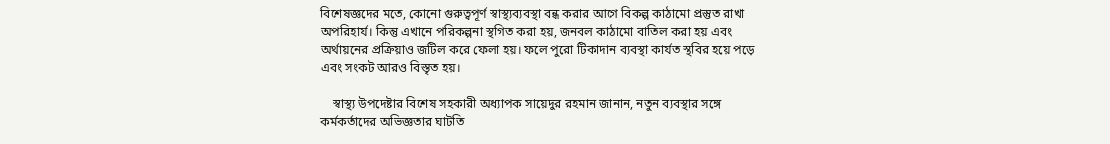বিশেষজ্ঞদের মতে, কোনো গুরুত্বপূর্ণ স্বাস্থ্যব্যবস্থা বন্ধ করার আগে বিকল্প কাঠামো প্রস্তুত রাখা অপরিহার্য। কিন্তু এখানে পরিকল্পনা স্থগিত করা হয়, জনবল কাঠামো বাতিল করা হয় এবং অর্থায়নের প্রক্রিয়াও জটিল করে ফেলা হয়। ফলে পুরো টিকাদান ব্যবস্থা কার্যত স্থবির হয়ে পড়ে এবং সংকট আরও বিস্তৃত হয়।

    স্বাস্থ্য উপদেষ্টার বিশেষ সহকারী অধ্যাপক সায়েদুর রহমান জানান, নতুন ব্যবস্থার সঙ্গে কর্মকর্তাদের অভিজ্ঞতার ঘাটতি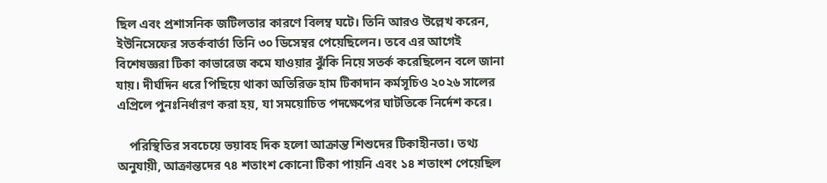ছিল এবং প্রশাসনিক জটিলতার কারণে বিলম্ব ঘটে। তিনি আরও উল্লেখ করেন, ইউনিসেফের সতর্কবার্তা তিনি ৩০ ডিসেম্বর পেয়েছিলেন। তবে এর আগেই বিশেষজ্ঞরা টিকা কাভারেজ কমে যাওয়ার ঝুঁকি নিয়ে সতর্ক করেছিলেন বলে জানা যায়। দীর্ঘদিন ধরে পিছিয়ে থাকা অতিরিক্ত হাম টিকাদান কর্মসূচিও ২০২৬ সালের এপ্রিলে পুনঃনির্ধারণ করা হয়, যা সময়োচিত পদক্ষেপের ঘাটতিকে নির্দেশ করে।

    পরিস্থিতির সবচেয়ে ভয়াবহ দিক হলো আক্রান্ত শিশুদের টিকাহীনতা। তথ্য অনুযায়ী, আক্রান্তদের ৭৪ শতাংশ কোনো টিকা পায়নি এবং ১৪ শতাংশ পেয়েছিল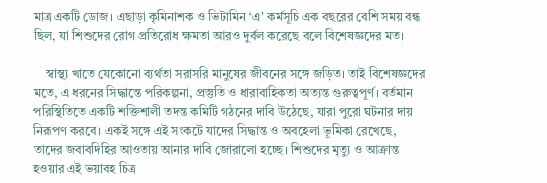মাত্র একটি ডোজ। এছাড়া কৃমিনাশক ও ভিটামিন ‘এ’ কর্মসূচি এক বছরের বেশি সময় বন্ধ ছিল, যা শিশুদের রোগ প্রতিরোধ ক্ষমতা আরও দুর্বল করেছে বলে বিশেষজ্ঞদের মত।

    স্বাস্থ্য খাতে যেকোনো ব্যর্থতা সরাসরি মানুষের জীবনের সঙ্গে জড়িত। তাই বিশেষজ্ঞদের মতে, এ ধরনের সিদ্ধান্তে পরিকল্পনা, প্রস্তুতি ও ধারাবাহিকতা অত্যন্ত গুরুত্বপূর্ণ। বর্তমান পরিস্থিতিতে একটি শক্তিশালী তদন্ত কমিটি গঠনের দাবি উঠেছে, যারা পুরো ঘটনার দায় নিরূপণ করবে। একই সঙ্গে এই সংকটে যাদের সিদ্ধান্ত ও অবহেলা ভূমিকা রেখেছে, তাদের জবাবদিহির আওতায় আনার দাবি জোরালো হচ্ছে। শিশুদের মৃত্যু ও আক্রান্ত হওয়ার এই ভয়াবহ চিত্র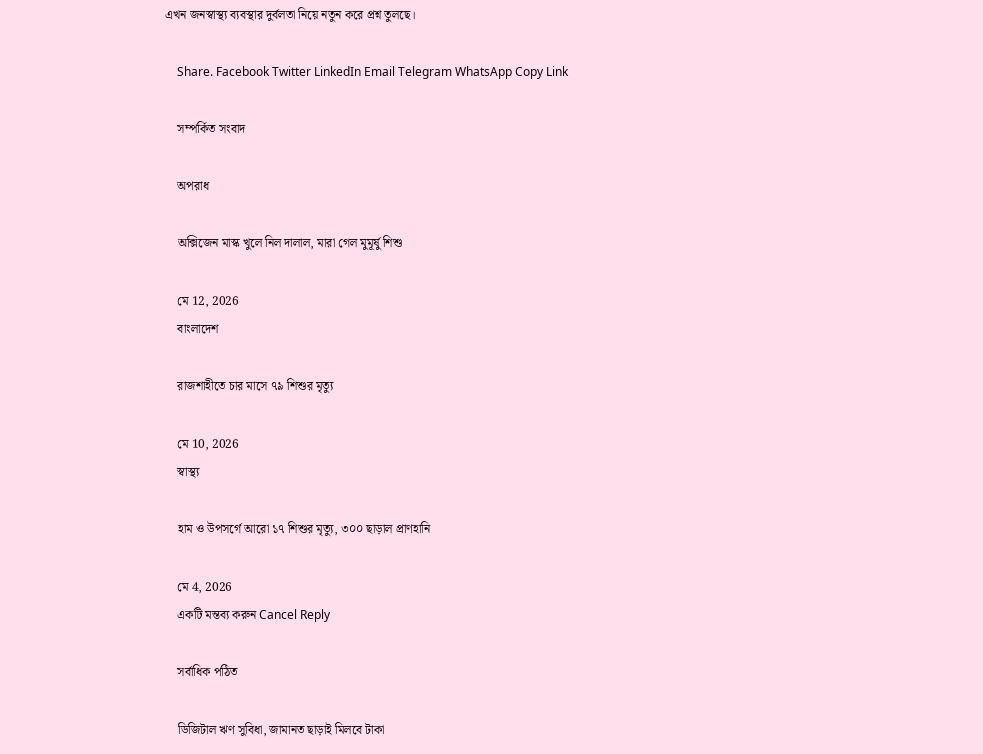এখন জনস্বাস্থ্য ব্যবস্থার দুর্বলতা নিয়ে নতুন করে প্রশ্ন তুলছে।

    Share. Facebook Twitter LinkedIn Email Telegram WhatsApp Copy Link

    সম্পর্কিত সংবাদ

    অপরাধ

    অক্সিজেন মাস্ক খুলে নিল দালাল, মারা গেল মুমূর্ষু শিশু

    মে 12, 2026
    বাংলাদেশ

    রাজশাহীতে চার মাসে ৭৯ শিশুর মৃত্যু

    মে 10, 2026
    স্বাস্থ্য

    হাম ও উপসর্গে আরো ১৭ শিশুর মৃত্যু, ৩০০ ছাড়াল প্রাণহানি

    মে 4, 2026
    একটি মন্তব্য করুন Cancel Reply

    সর্বাধিক পঠিত

    ডিজিটাল ঋণ সুবিধা, জামানত ছাড়াই মিলবে টাকা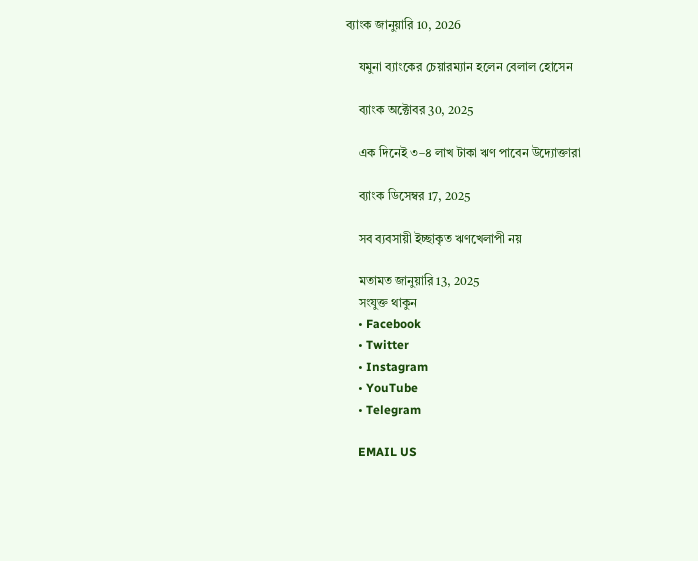ব্যাংক জানুয়ারি 10, 2026

    যমুনা ব্যাংকের চেয়ারম্যান হলেন বেলাল হোসেন

    ব্যাংক অক্টোবর 30, 2025

    এক দিনেই ৩–৪ লাখ টাকা ঋণ পাবেন উদ্যোক্তারা

    ব্যাংক ডিসেম্বর 17, 2025

    সব ব্যবসায়ী ইচ্ছাকৃত ঋণখেলাপী নয়

    মতামত জানুয়ারি 13, 2025
    সংযুক্ত থাকুন
    • Facebook
    • Twitter
    • Instagram
    • YouTube
    • Telegram

    EMAIL US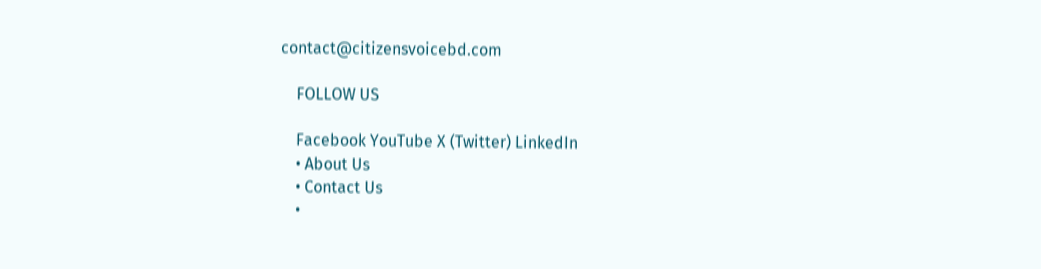contact@citizensvoicebd.com

    FOLLOW US

    Facebook YouTube X (Twitter) LinkedIn
    • About Us
    • Contact Us
    •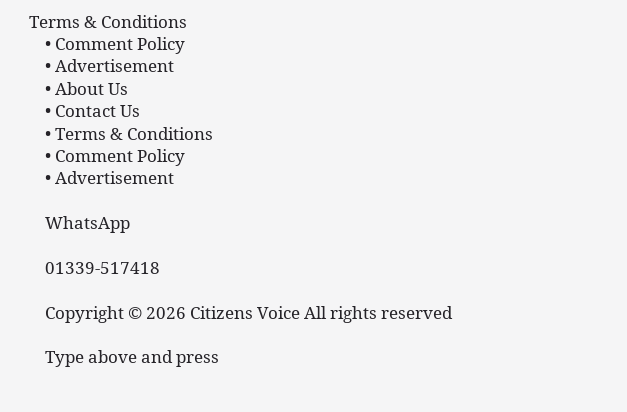Terms & Conditions
    • Comment Policy
    • Advertisement
    • About Us
    • Contact Us
    • Terms & Conditions
    • Comment Policy
    • Advertisement

    WhatsApp

    01339-517418

    Copyright © 2026 Citizens Voice All rights reserved

    Type above and press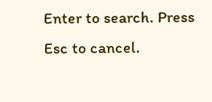Enter to search. Press Esc to cancel.